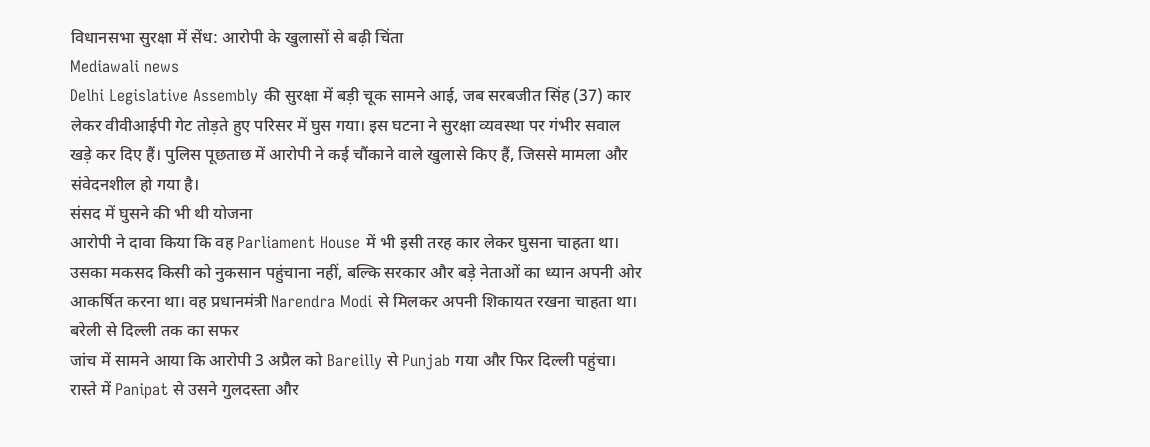विधानसभा सुरक्षा में सेंध: आरोपी के खुलासों से बढ़ी चिंता
Mediawali news
Delhi Legislative Assembly की सुरक्षा में बड़ी चूक सामने आई, जब सरबजीत सिंह (37) कार लेकर वीवीआईपी गेट तोड़ते हुए परिसर में घुस गया। इस घटना ने सुरक्षा व्यवस्था पर गंभीर सवाल खड़े कर दिए हैं। पुलिस पूछताछ में आरोपी ने कई चौंकाने वाले खुलासे किए हैं, जिससे मामला और संवेदनशील हो गया है।
संसद में घुसने की भी थी योजना
आरोपी ने दावा किया कि वह Parliament House में भी इसी तरह कार लेकर घुसना चाहता था। उसका मकसद किसी को नुकसान पहुंचाना नहीं, बल्कि सरकार और बड़े नेताओं का ध्यान अपनी ओर आकर्षित करना था। वह प्रधानमंत्री Narendra Modi से मिलकर अपनी शिकायत रखना चाहता था।
बरेली से दिल्ली तक का सफर
जांच में सामने आया कि आरोपी 3 अप्रैल को Bareilly से Punjab गया और फिर दिल्ली पहुंचा। रास्ते में Panipat से उसने गुलदस्ता और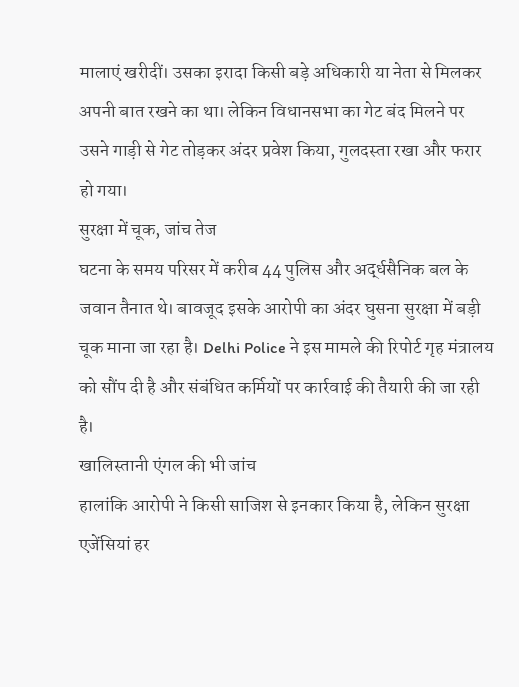मालाएं खरीदीं। उसका इरादा किसी बड़े अधिकारी या नेता से मिलकर अपनी बात रखने का था। लेकिन विधानसभा का गेट बंद मिलने पर उसने गाड़ी से गेट तोड़कर अंदर प्रवेश किया, गुलदस्ता रखा और फरार हो गया।
सुरक्षा में चूक, जांच तेज
घटना के समय परिसर में करीब 44 पुलिस और अर्द्धसैनिक बल के जवान तैनात थे। बावजूद इसके आरोपी का अंदर घुसना सुरक्षा में बड़ी चूक माना जा रहा है। Delhi Police ने इस मामले की रिपोर्ट गृह मंत्रालय को सौंप दी है और संबंधित कर्मियों पर कार्रवाई की तैयारी की जा रही है।
खालिस्तानी एंगल की भी जांच
हालांकि आरोपी ने किसी साजिश से इनकार किया है, लेकिन सुरक्षा एजेंसियां हर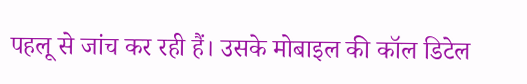पहलू से जांच कर रही हैं। उसके मोबाइल की कॉल डिटेल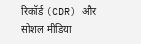रिकॉर्ड (CDR) और सोशल मीडिया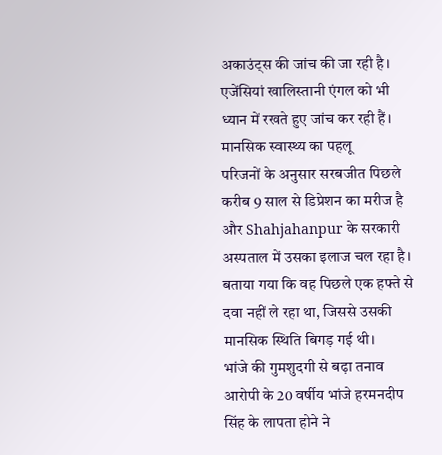अकाउंट्स की जांच की जा रही है। एजेंसियां खालिस्तानी एंगल को भी ध्यान में रखते हुए जांच कर रही हैं।
मानसिक स्वास्थ्य का पहलू
परिजनों के अनुसार सरबजीत पिछले करीब 9 साल से डिप्रेशन का मरीज है और Shahjahanpur के सरकारी अस्पताल में उसका इलाज चल रहा है। बताया गया कि वह पिछले एक हफ्ते से दवा नहीं ले रहा था, जिससे उसकी मानसिक स्थिति बिगड़ गई थी।
भांजे की गुमशुदगी से बढ़ा तनाव
आरोपी के 20 वर्षीय भांजे हरमनदीप सिंह के लापता होने ने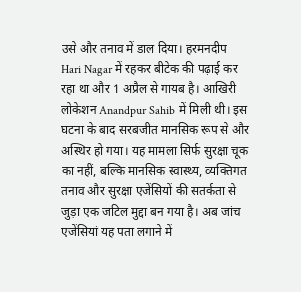उसे और तनाव में डाल दिया। हरमनदीप Hari Nagar में रहकर बीटेक की पढ़ाई कर रहा था और 1 अप्रैल से गायब है। आखिरी लोकेशन Anandpur Sahib में मिली थी। इस घटना के बाद सरबजीत मानसिक रूप से और अस्थिर हो गया। यह मामला सिर्फ सुरक्षा चूक का नहीं, बल्कि मानसिक स्वास्थ्य, व्यक्तिगत तनाव और सुरक्षा एजेंसियों की सतर्कता से जुड़ा एक जटिल मुद्दा बन गया है। अब जांच एजेंसियां यह पता लगाने में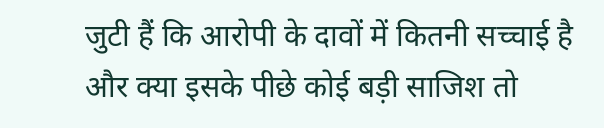जुटी हैं कि आरोपी के दावों में कितनी सच्चाई है और क्या इसके पीछे कोई बड़ी साजिश तो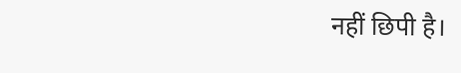नहीं छिपी है।